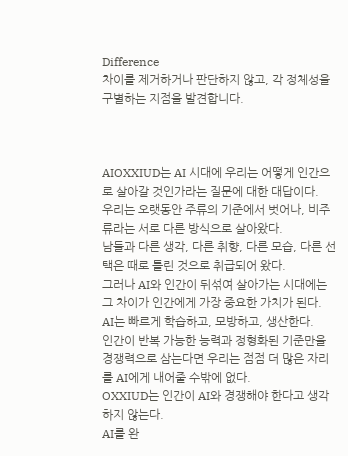Difference
차이를 제거하거나 판단하지 않고, 각 정체성을 구별하는 지점을 발견합니다.



AIOXXIUD는 AI 시대에 우리는 어떻게 인간으로 살아갈 것인가라는 질문에 대한 대답이다.
우리는 오랫동안 주류의 기준에서 벗어나, 비주류라는 서로 다른 방식으로 살아왔다.
남들과 다른 생각, 다른 취향, 다른 모습, 다른 선택은 때로 틀린 것으로 취급되어 왔다.
그러나 AI와 인간이 뒤섞여 살아가는 시대에는 그 차이가 인간에게 가장 중요한 가치가 된다.
AI는 빠르게 학습하고, 모방하고, 생산한다.
인간이 반복 가능한 능력과 정형화된 기준만을 경쟁력으로 삼는다면 우리는 점점 더 많은 자리를 AI에게 내어줄 수밖에 없다.
OXXIUD는 인간이 AI와 경쟁해야 한다고 생각하지 않는다.
AI를 완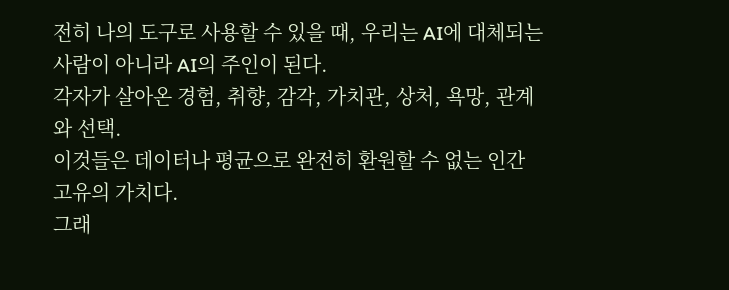전히 나의 도구로 사용할 수 있을 때, 우리는 AI에 대체되는 사람이 아니라 AI의 주인이 된다.
각자가 살아온 경험, 취향, 감각, 가치관, 상처, 욕망, 관계와 선택.
이것들은 데이터나 평균으로 완전히 환원할 수 없는 인간 고유의 가치다.
그래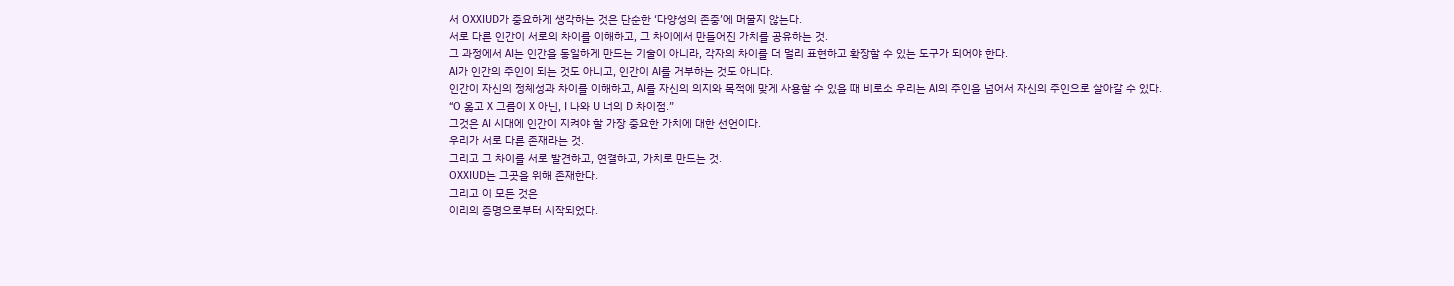서 OXXIUD가 중요하게 생각하는 것은 단순한 ‘다양성의 존중’에 머물지 않는다.
서로 다른 인간이 서로의 차이를 이해하고, 그 차이에서 만들어진 가치를 공유하는 것.
그 과정에서 AI는 인간을 동일하게 만드는 기술이 아니라, 각자의 차이를 더 멀리 표현하고 확장할 수 있는 도구가 되어야 한다.
AI가 인간의 주인이 되는 것도 아니고, 인간이 AI를 거부하는 것도 아니다.
인간이 자신의 정체성과 차이를 이해하고, AI를 자신의 의지와 목적에 맞게 사용할 수 있을 때 비로소 우리는 AI의 주인을 넘어서 자신의 주인으로 살아갈 수 있다.
“O 옳고 X 그름이 X 아닌, I 나와 U 너의 D 차이점.”
그것은 AI 시대에 인간이 지켜야 할 가장 중요한 가치에 대한 선언이다.
우리가 서로 다른 존재라는 것.
그리고 그 차이를 서로 발견하고, 연결하고, 가치로 만드는 것.
OXXIUD는 그곳을 위해 존재한다.
그리고 이 모든 것은
이리의 증명으로부터 시작되었다.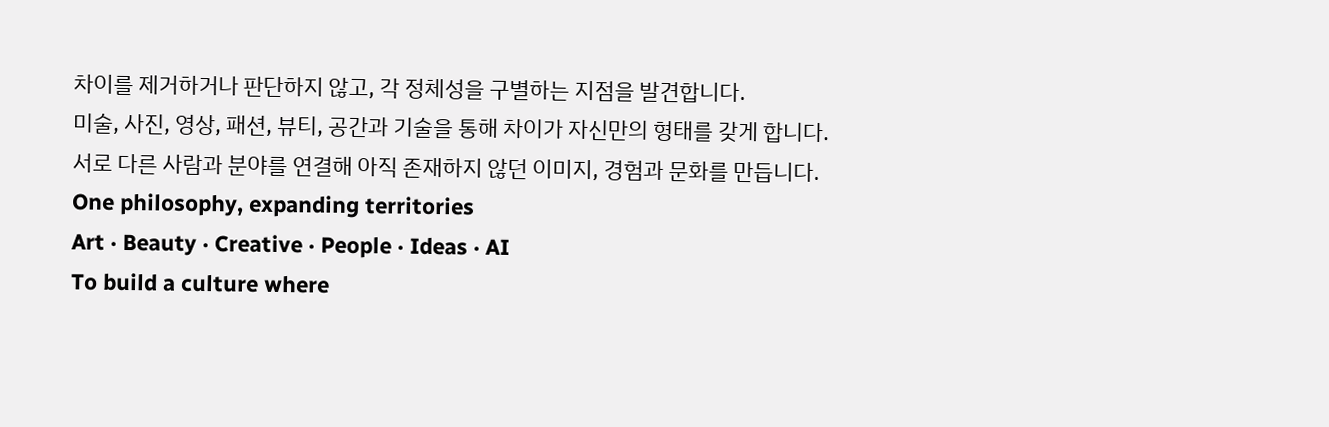차이를 제거하거나 판단하지 않고, 각 정체성을 구별하는 지점을 발견합니다.
미술, 사진, 영상, 패션, 뷰티, 공간과 기술을 통해 차이가 자신만의 형태를 갖게 합니다.
서로 다른 사람과 분야를 연결해 아직 존재하지 않던 이미지, 경험과 문화를 만듭니다.
One philosophy, expanding territories
Art · Beauty · Creative · People · Ideas · AI
To build a culture where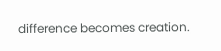difference becomes creation.